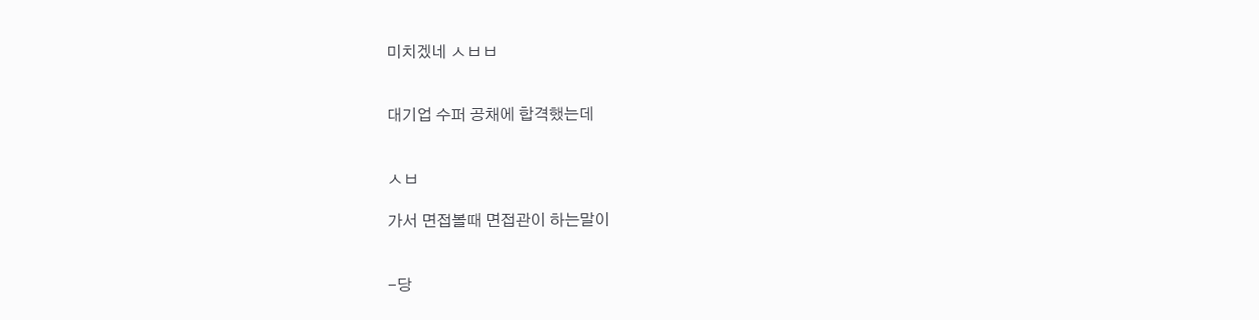미치겠네 ㅅㅂㅂ


대기업 수퍼 공채에 합격했는데


ㅅㅂ

가서 면접볼때 면접관이 하는말이


-당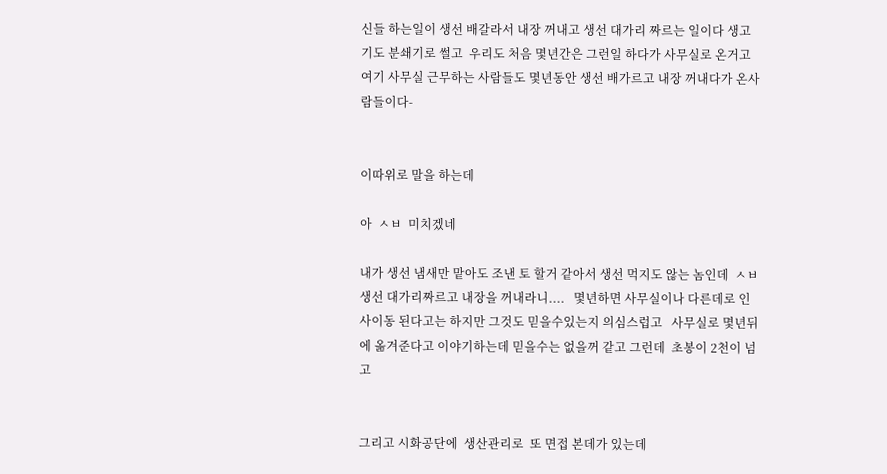신들 하는일이 생선 배갈라서 내장 꺼내고 생선 대가리 짜르는 일이다 생고기도 분쇄기로 썰고  우리도 처음 몇년간은 그런일 하다가 사무실로 온거고 여기 사무실 근무하는 사람들도 몇년동안 생선 배가르고 내장 꺼내다가 온사람들이다-


이따위로 말을 하는데

아  ㅅㅂ  미치겠네

내가 생선 냄새만 맡아도 조낸 토 할거 같아서 생선 먹지도 않는 놈인데  ㅅㅂ  생선 대가리짜르고 내장을 꺼내라니....   몇년하면 사무실이나 다른데로 인사이동 된다고는 하지만 그것도 믿을수있는지 의심스럽고   사무실로 몇년뒤에 옮겨준다고 이야기하는데 믿을수는 없을꺼 같고 그런데  초봉이 2천이 넘고


그리고 시화공단에  생산관리로  또 면접 본데가 있는데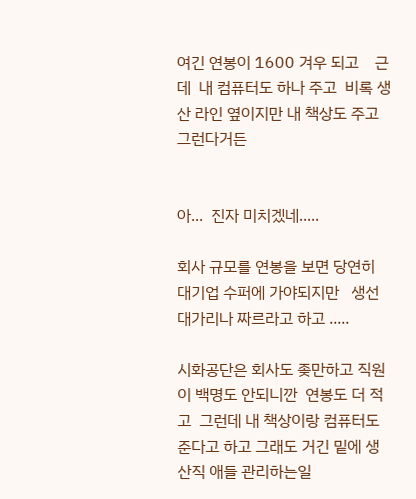여긴 연봉이 1600 겨우 되고    근데  내 컴퓨터도 하나 주고  비록 생산 라인 옆이지만 내 책상도 주고 그런다거든


아...  진자 미치겠네.....

회사 규모를 연봉을 보면 당연히 대기업 수퍼에 가야되지만   생선 대가리나 짜르라고 하고 .....

시화공단은 회사도 좆만하고 직원이 백명도 안되니깐  연봉도 더 적고  그런데 내 책상이랑 컴퓨터도 준다고 하고 그래도 거긴 밑에 생산직 애들 관리하는일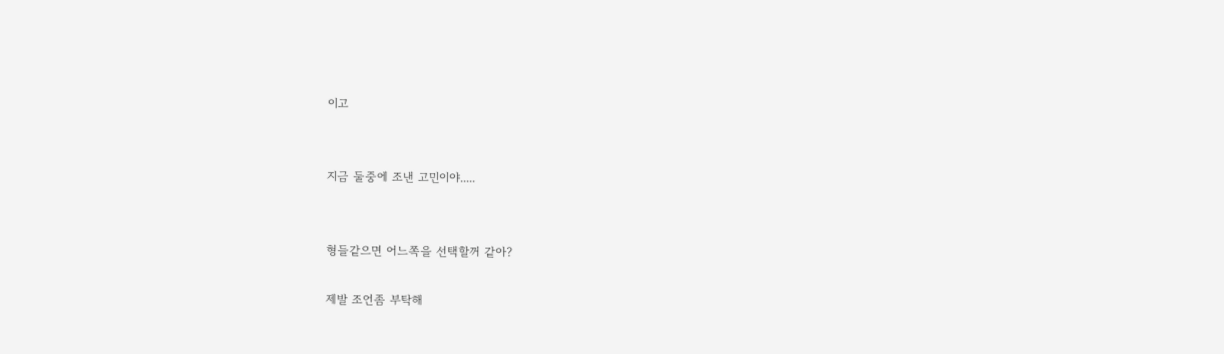이고


지금 둘중에 조낸 고민이야.....


형들같으면 어느쪽을 선택할꺼 같아?

제발 조언좀 부탁해